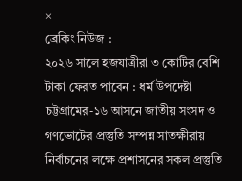×
ব্রেকিং নিউজ :
২০২৬ সালে হজযাত্রীরা ৩ কোটির বেশি টাকা ফেরত পাবেন : ধর্ম উপদেষ্টা চট্টগ্রামের-১৬ আসনে জাতীয় সংসদ ও গণভোটের প্রস্তুতি সম্পন্ন সাতক্ষীরায় নির্বাচনের লক্ষে প্রশাসনের সকল প্রস্তুতি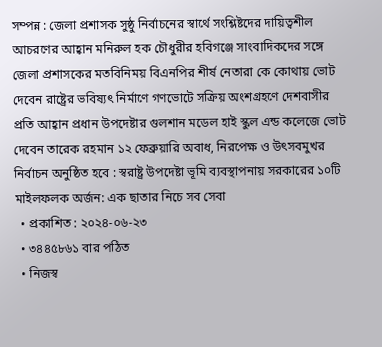সম্পন্ন : জেলা প্রশাসক সুষ্ঠু নির্বাচনের স্বার্থে সংশ্লিষ্টদের দায়িত্বশীল আচরণের আহ্বান মনিরুল হক চৌধুরীর হবিগঞ্জে সাংবাদিকদের সঙ্গে জেলা প্রশাসকের মতবিনিময় বিএনপির শীর্ষ নেতারা কে কোথায় ভোট দেবেন রাষ্ট্রের ভবিষ্যৎ নির্মাণে গণভোটে সক্রিয় অংশগ্রহণে দেশবাসীর প্রতি আহ্বান প্রধান উপদেষ্টার গুলশান মডেল হাই স্কুল এন্ড কলেজে ভোট দেবেন তারেক রহমান ১২ ফেব্রুয়ারি অবাধ, নিরপেক্ষ ও উৎসবমুখর নির্বাচন অনুষ্ঠিত হবে : স্বরাষ্ট্র উপদেষ্টা ভূমি ব্যবস্থাপনায় সরকারের ১০টি মাইলফলক অর্জন: এক ছাতার নিচে সব সেবা
  • প্রকাশিত : ২০২৪-০৬-২৩
  • ৩৪৪৫৮৬১ বার পঠিত
  • নিজস্ব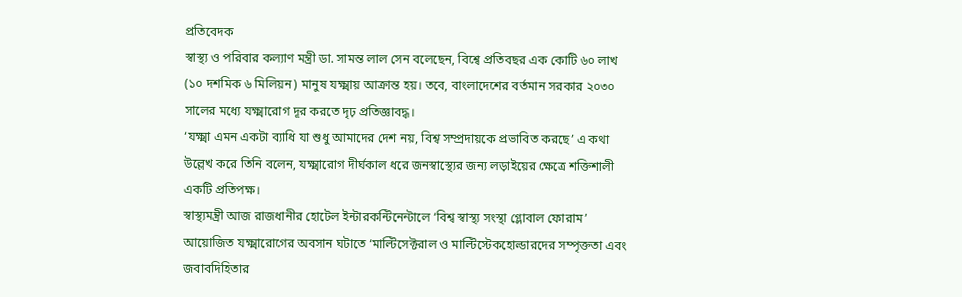প্রতিবেদক
স্বাস্থ্য ও পরিবার কল্যাণ মন্ত্রী ডা. সামন্ত লাল সেন বলেছেন, বিশ্বে প্রতিবছর এক কোটি ৬০ লাখ (১০ দশমিক ৬ মিলিয়ন) মানুষ যক্ষ্মায় আক্রান্ত হয়। তবে, বাংলাদেশের বর্তমান সরকার ২০৩০ সালের মধ্যে যক্ষ্মারোগ দূর করতে দৃঢ় প্রতিজ্ঞাবদ্ধ।
‘যক্ষ্মা এমন একটা ব্যাধি যা শুধু আমাদের দেশ নয়, বিশ্ব সম্প্রদায়কে প্রভাবিত করছে’ এ কথা উল্লেখ করে তিনি বলেন, যক্ষ্মারোগ দীর্ঘকাল ধরে জনস্বাস্থ্যের জন্য লড়াইয়ের ক্ষেত্রে শক্তিশালী একটি প্রতিপক্ষ।
স্বাস্থ্যমন্ত্রী আজ রাজধানীর হোটেল ইন্টারকন্টিনেন্টালে ‘বিশ্ব স্বাস্থ্য সংস্থা গ্লোবাল ফোরাম’ আয়োজিত যক্ষ্মারোগের অবসান ঘটাতে ‘মাল্টিসেক্টরাল ও মাল্টিস্টেকহোল্ডারদের সম্পৃক্ততা এবং জবাবদিহিতার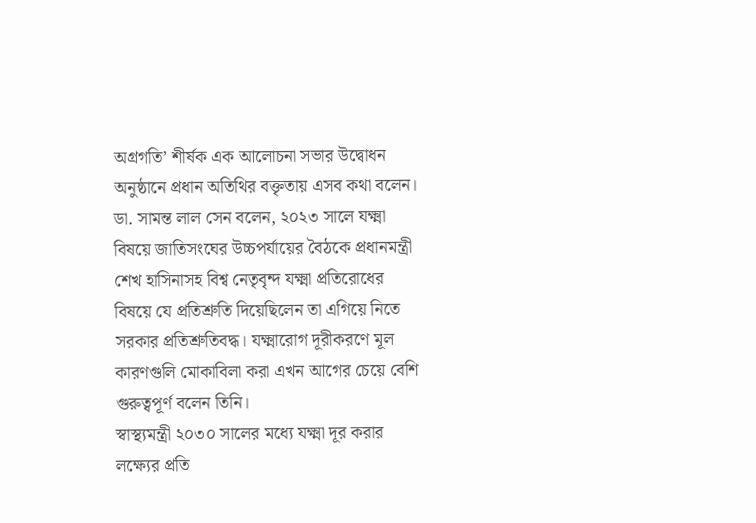অগ্রগতি’ শীর্ষক এক আলোচনা সভার উদ্বোধন অনুষ্ঠানে প্রধান অতিথির বক্তৃতায় এসব কথা বলেন।
ডা. সামন্ত লাল সেন বলেন, ২০২৩ সালে যক্ষ্মা বিষয়ে জাতিসংঘের উচ্চপর্যায়ের বৈঠকে প্রধানমন্ত্রী শেখ হাসিনাসহ বিশ্ব নেতৃবৃন্দ যক্ষ্মা প্রতিরোধের বিষয়ে যে প্রতিশ্রুতি দিয়েছিলেন তা এগিয়ে নিতে সরকার প্রতিশ্রুতিবদ্ধ। যক্ষ্মারোগ দূরীকরণে মূল কারণগুলি মোকাবিলা করা এখন আগের চেয়ে বেশি গুরুত্বপূর্ণ বলেন তিনি।
স্বাস্থ্যমন্ত্রী ২০৩০ সালের মধ্যে যক্ষ্মা দূর করার লক্ষ্যের প্রতি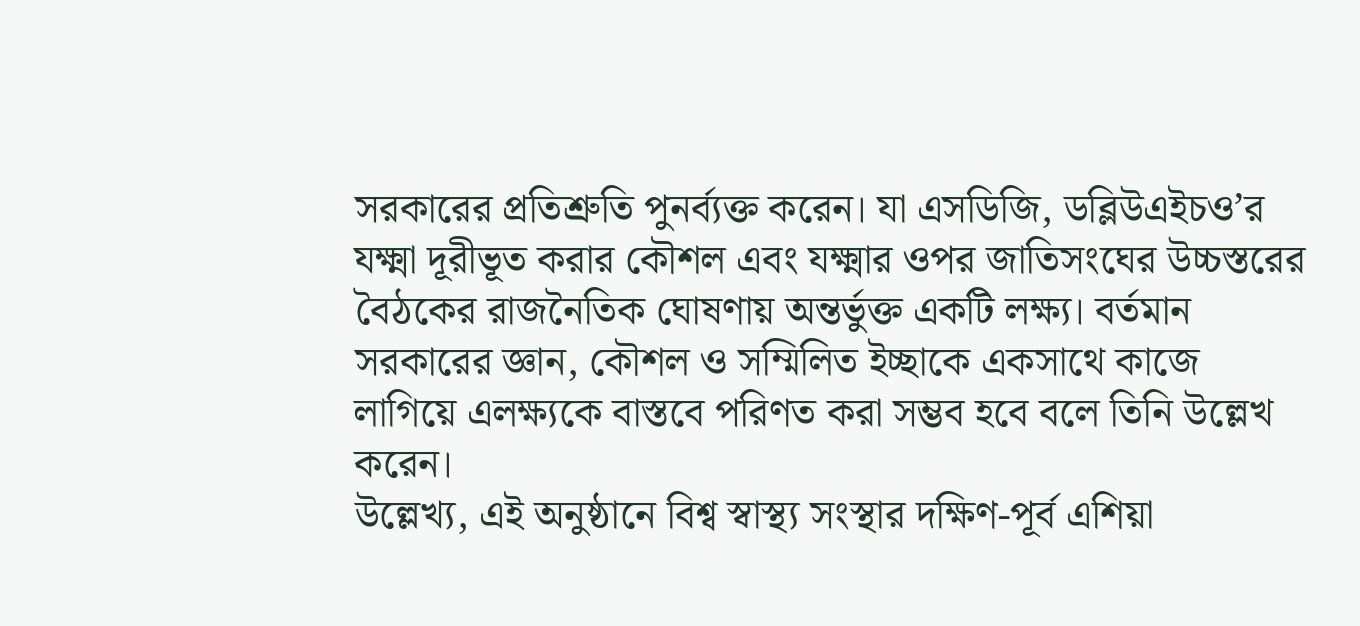সরকারের প্রতিশ্রুতি পুনর্ব্যক্ত করেন। যা এসডিজি, ডব্লিউএইচও’র যক্ষ্মা দূরীভূত করার কৌশল এবং যক্ষ্মার ওপর জাতিসংঘের উচ্চস্তরের বৈঠকের রাজনৈতিক ঘোষণায় অন্তর্ভুক্ত একটি লক্ষ্য। বর্তমান সরকারের জ্ঞান, কৌশল ও সম্মিলিত ইচ্ছাকে একসাথে কাজে লাগিয়ে এলক্ষ্যকে বাস্তবে পরিণত করা সম্ভব হবে বলে তিনি উল্লেখ করেন।
উল্লেখ্য, এই অনুষ্ঠানে বিশ্ব স্বাস্থ্য সংস্থার দক্ষিণ-পূর্ব এশিয়া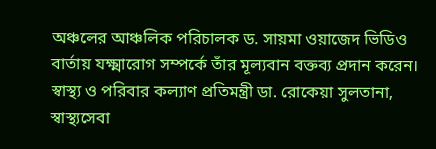অঞ্চলের আঞ্চলিক পরিচালক ড. সায়মা ওয়াজেদ ভিডিও বার্তায় যক্ষ্মারোগ সম্পর্কে তাঁর মূল্যবান বক্তব্য প্রদান করেন।
স্বাস্থ্য ও পরিবার কল্যাণ প্রতিমন্ত্রী ডা. রোকেয়া সুলতানা, স্বাস্থ্যসেবা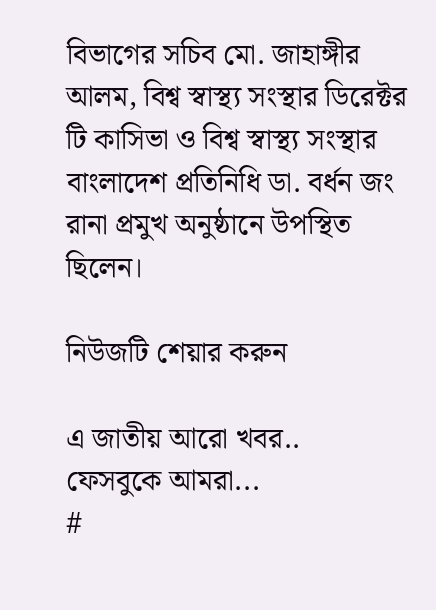বিভাগের সচিব মো. জাহাঙ্গীর আলম, বিশ্ব স্বাস্থ্য সংস্থার ডিরেক্টর টি কাসিভা ও বিশ্ব স্বাস্থ্য সংস্থার বাংলাদেশ প্রতিনিধি ডা. বর্ধন জং রানা প্রমুখ অনুষ্ঠানে উপস্থিত ছিলেন।

নিউজটি শেয়ার করুন

এ জাতীয় আরো খবর..
ফেসবুকে আমরা...
#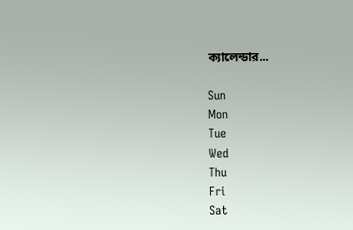ক্যালেন্ডার...

Sun
Mon
Tue
Wed
Thu
Fri
Sat